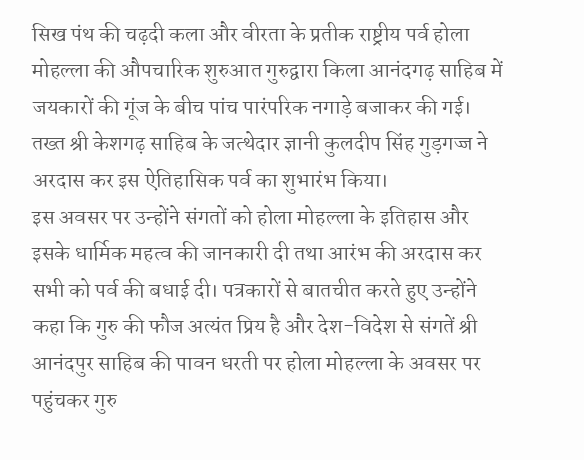सिख पंथ की चढ़दी कला और वीरता के प्रतीक राष्ट्रीय पर्व होला मोहल्ला की औपचारिक शुरुआत गुरुद्वारा किला आनंदगढ़ साहिब में जयकारों की गूंज के बीच पांच पारंपरिक नगाड़े बजाकर की गई। तख्त श्री केशगढ़ साहिब के जत्थेदार ज्ञानी कुलदीप सिंह गुड़गज्ज ने अरदास कर इस ऐतिहासिक पर्व का शुभारंभ किया।
इस अवसर पर उन्होंने संगतों को होला मोहल्ला के इतिहास और इसके धार्मिक महत्व की जानकारी दी तथा आरंभ की अरदास कर सभी को पर्व की बधाई दी। पत्रकारों से बातचीत करते हुए उन्होंने कहा कि गुरु की फौज अत्यंत प्रिय है और देश-विदेश से संगतें श्री आनंदपुर साहिब की पावन धरती पर होला मोहल्ला के अवसर पर पहुंचकर गुरु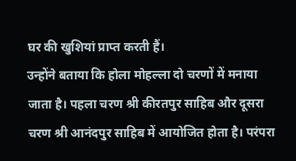घर की खुशियां प्राप्त करती हैं।
उन्होंने बताया कि होला मोहल्ला दो चरणों में मनाया जाता है। पहला चरण श्री कीरतपुर साहिब और दूसरा चरण श्री आनंदपुर साहिब में आयोजित होता है। परंपरा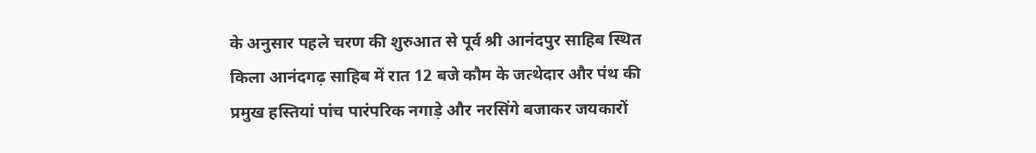के अनुसार पहले चरण की शुरुआत से पूर्व श्री आनंदपुर साहिब स्थित किला आनंदगढ़ साहिब में रात 12 बजे कौम के जत्थेदार और पंथ की प्रमुख हस्तियां पांच पारंपरिक नगाड़े और नरसिंगे बजाकर जयकारों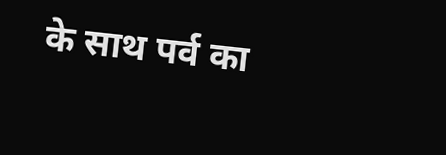के साथ पर्व का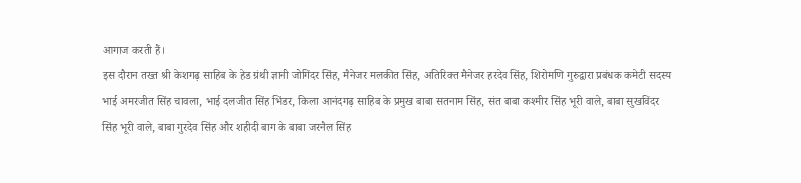आगाज करती हैं।
इस दौरान तख्त श्री केशगढ़ साहिब के हेड ग्रंथी ज्ञानी जोगिंदर सिंह, मैनेजर मलकीत सिंह, अतिरिक्त मैनेजर हरदेव सिंह, शिरोमणि गुरुद्वारा प्रबंधक कमेटी सदस्य भाई अमरजीत सिंह चावला, भाई दलजीत सिंह भिंडर, किला आनंदगढ़ साहिब के प्रमुख बाबा सतनाम सिंह, संत बाबा कश्मीर सिंह भूरी वाले, बाबा सुखविंदर सिंह भूरी वाले, बाबा गुरदेव सिंह और शहीदी बाग के बाबा जरनैल सिंह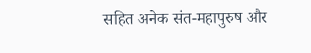सहित अनेक संत-महापुरुष और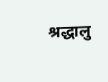श्रद्धालु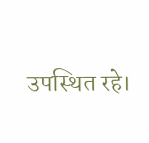उपस्थित रहे।